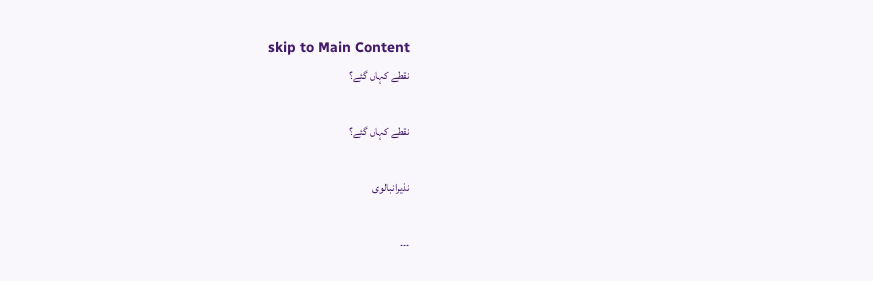skip to Main Content
نقطے کہاں گئے؟

نقطے کہاں گئے؟

نذیرانبالوی

۔۔۔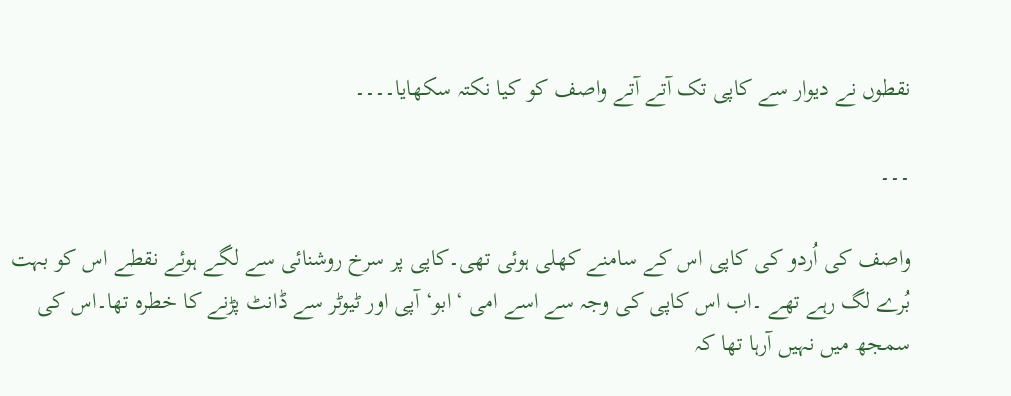نقطوں نے دیوار سے کاپی تک آتے آتے واصف کو کیا نکتہ سکھایا۔۔۔۔

۔۔۔

واصف کی اُردو کی کاپی اس کے سامنے کھلی ہوئی تھی۔کاپی پر سرخ روشنائی سے لگے ہوئے نقطے اس کو بہت بُرے لگ رہے تھے ۔اب اس کاپی کی وجہ سے اسے امی ‘ابو‘آپی اور ٹیوٹر سے ڈانٹ پڑنے کا خطرہ تھا۔اس کی سمجھ میں نہیں آرہا تھا کہ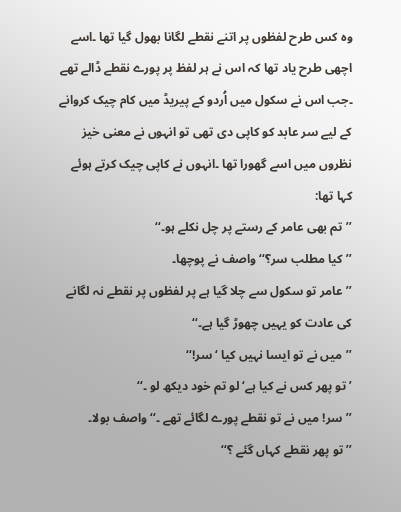وہ کس طرح لفظوں پر اتنے نقطے لگانا بھول گیا تھا ۔اسے اچھی طرح یاد تھا کہ اس نے ہر لفظ پر پورے نقطے ڈالے تھے ۔جب اس نے سکول میں اُردو کے پیریڈ میں کام چیک کروانے کے لیے سر عابد کو کاپی دی تھی تو انہوں نے معنی خیز نظروں میں اسے گھورا تھا ۔انہوں نے کاپی چیک کرتے ہوئے کہا تھا:
’’تم بھی عامر کے رستے پر چل نکلے ہو۔‘‘
’’کیا مطلب سر؟‘‘واصف نے پوچھا۔
’’عامر تو سکول سے چلا گیا ہے پر لفظوں پر نقطے نہ لگانے کی عادت کو یہیں چھوڑ گیا ہے۔‘‘
’’میں نے تو ایسا نہیں کیا ‘سر!‘‘
’تو پھر کس نے کیا ہے‘لو تم خود دیکھ لو ۔‘‘
’’سر! میں نے تو نقطے پورے لگائے تھے ۔‘‘واصف بولا۔
’’تو پھر نقطے کہاں گئے ؟‘‘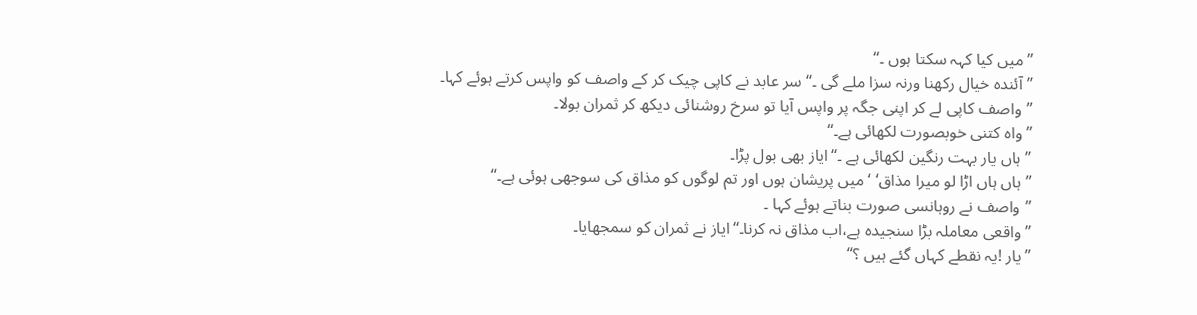’’میں کیا کہہ سکتا ہوں ۔‘‘
’’آئندہ خیال رکھنا ورنہ سزا ملے گی ۔‘‘سر عابد نے کاپی چیک کر کے واصف کو واپس کرتے ہوئے کہا۔
’’واصف کاپی لے کر اپنی جگہ پر واپس آیا تو سرخ روشنائی دیکھ کر ثمران بولا۔
’’واہ کتنی خوبصورت لکھائی ہے۔‘‘
’’ہاں یار بہت رنگین لکھائی ہے ۔‘‘ایاز بھی بول پڑا۔
’’ہاں ہاں اڑا لو میرا مذاق‘ ‘میں پریشان ہوں اور تم لوگوں کو مذاق کی سوجھی ہوئی ہے۔‘‘
’’واصف نے روہانسی صورت بناتے ہوئے کہا ۔
’’واقعی معاملہ بڑا سنجیدہ ہے،اب مذاق نہ کرنا۔‘‘ایاز نے ثمران کو سمجھایا۔
’’یار !یہ نقطے کہاں گئے ہیں ؟‘‘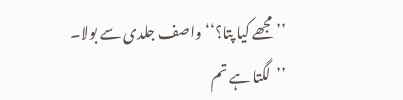’’مجھے کیا پتا؟‘‘واصف جلدی سے بولا۔
’’لگتا ہے تم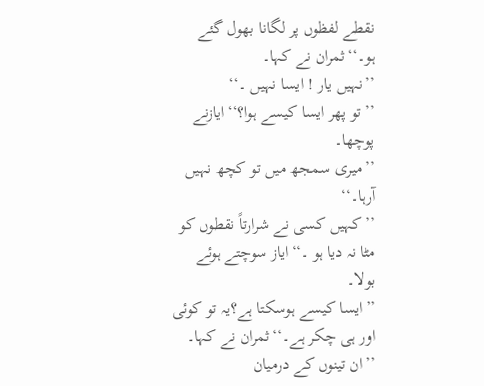نقطے لفظوں پر لگانا بھول گئے ہو۔‘‘ثمران نے کہا۔
’’نہیں یار ! ایسا نہیں ۔‘‘
’’تو پھر ایسا کیسے ہوا؟‘‘ایازنے پوچھا۔
’’میری سمجھ میں تو کچھ نہیں آرہا۔‘‘
’’کہیں کسی نے شرارتاً نقطوں کو مٹا نہ دیا ہو ۔‘‘ایاز سوچتے ہوئے بولا۔
’’ایسا کیسے ہوسکتا ہے؟یہ تو کوئی اور ہی چکر ہے۔‘‘ثمران نے کہا۔
’’ان تینوں کے درمیان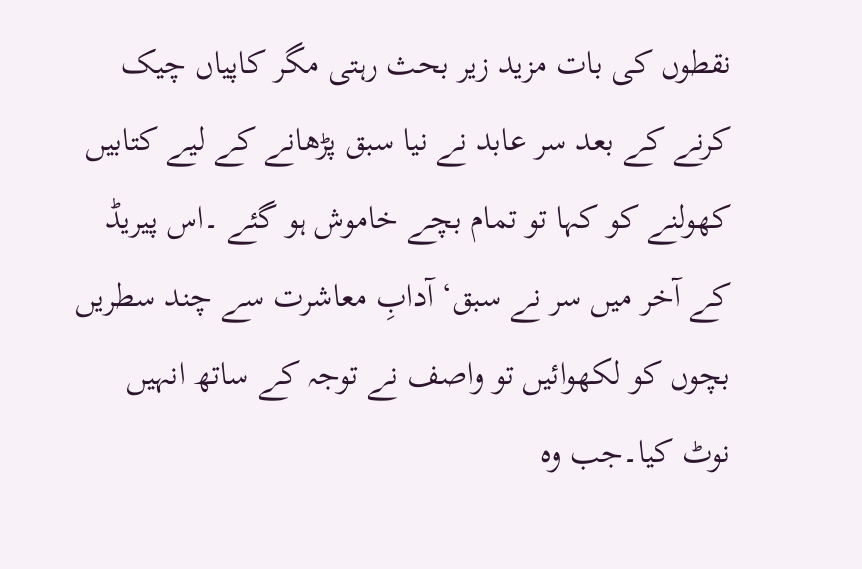نقطوں کی بات مزید زیر بحث رہتی مگر کاپیاں چیک کرنے کے بعد سر عابد نے نیا سبق پڑھانے کے لیے کتابیں کھولنے کو کہا تو تمام بچے خاموش ہو گئے ۔اس پیریڈ کے آخر میں سر نے سبق‘آدابِ معاشرت سے چند سطریں بچوں کو لکھوائیں تو واصف نے توجہ کے ساتھ انہیں نوٹ کیا۔جب وہ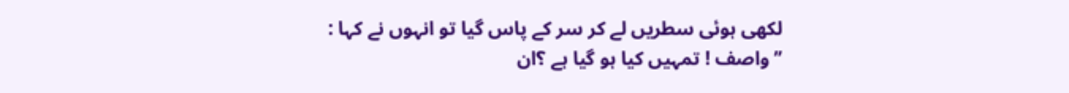لکھی ہوئی سطریں لے کر سر کے پاس گیا تو انہوں نے کہا :
’’واصف ! تمہیں کیا ہو گیا ہے ؟ان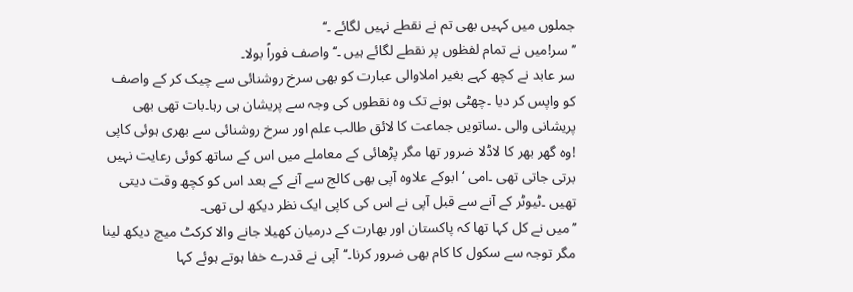جملوں میں کہیں بھی تم نے نقطے نہیں لگائے ۔‘‘
’’سر!میں نے تمام لفظوں پر نقطے لگائے ہیں ۔‘‘واصف فوراً بولا۔
سر عابد نے کچھ کہے بغیر املاوالی عبارت کو بھی سرخ روشنائی سے چیک کر کے واصف کو واپس کر دیا ۔چھٹی ہونے تک وہ نقطوں کی وجہ سے پریشان ہی رہا۔بات تھی بھی پریشانی والی ۔ساتویں جماعت کا لائق طالب علم اور سرخ روشنائی سے بھری ہوئی کاپی !وہ گھر بھر کا لاڈلا ضرور تھا مگر پڑھائی کے معاملے میں اس کے ساتھ کوئی رعایت نہیں برتی جاتی تھی ۔امی ‘ابوکے علاوہ آپی بھی کالج سے آنے کے بعد اس کو کچھ وقت دیتی تھیں ۔ٹیوٹر کے آنے سے قبل آپی نے اس کی کاپی ایک نظر دیکھ لی تھی۔
’’میں نے کل کہا تھا کہ پاکستان اور بھارت کے درمیان کھیلا جانے والا کرکٹ میچ دیکھ لینا مگر توجہ سے سکول کا کام بھی ضرور کرنا۔‘‘آپی نے قدرے خفا ہوتے ہوئے کہا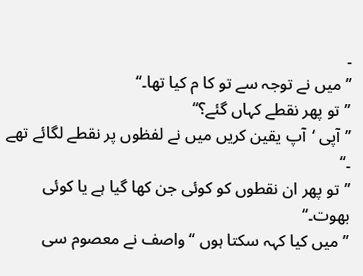۔
’’میں نے توجہ سے تو کا م کیا تھا۔‘‘
’’تو پھر نقطے کہاں گئے؟‘‘
’’آپی ‘آپ یقین کریں میں نے لفظوں پر نقطے لگائے تھے ۔‘‘
’’تو پھر ان نقطوں کو کوئی جن کھا گیا ہے یا کوئی بھوت۔‘‘
’’میں کیا کہہ سکتا ہوں ‘‘واصف نے معصوم سی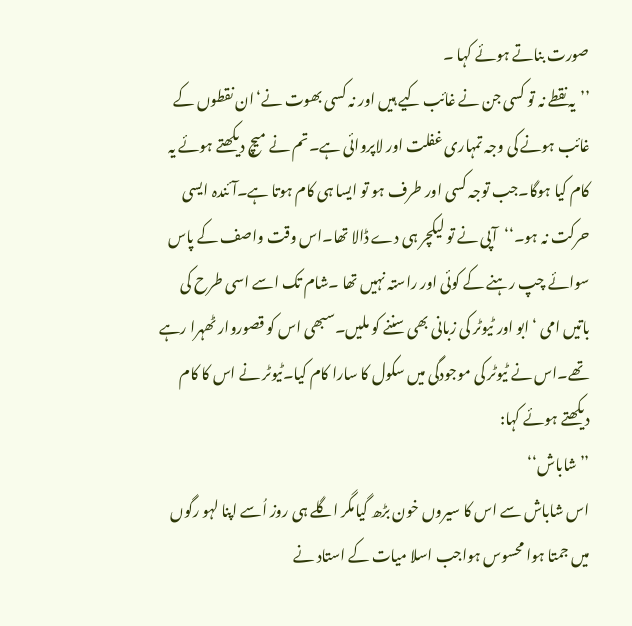صورت بناتے ہوئے کہا ۔
’’یہ نقطے نہ تو کسی جن نے غائب کیے ہیں اور نہ کسی بھوت نے‘ان نقطوں کے غائب ہونے کی وجہ تمہاری غفلت اور لاپروائی ہے۔تم نے میچ دیکھتے ہوئے یہ کام کیا ہوگا۔جب توجہ کسی اور طرف ہو تو ایسا ہی کام ہوتا ہے۔آئندہ ایسی حرکت نہ ہو۔‘‘آپی نے تو لیکچر ہی دے ڈالا تھا۔اس وقت واصف کے پاس سوائے چپ رہنے کے کوئی اور راستہ نہیں تھا ۔شام تک اسے اسی طرح کی باتیں امی ‘ابو اور ٹیوٹر کی زبانی بھی سننے کو ملیں۔سبھی اس کو قصوروار ٹھہرا رہے تھے۔اس نے ٹیوٹر کی موجودگی میں سکول کا سارا کام کیا۔ٹیوٹر نے اس کا کام دیکھتے ہوئے کہا:
’’شاباش‘‘
اس شاباش سے اس کا سیروں خون بڑھ گیامگر اگلے ہی روز اُسے اپنا لہو رگوں میں جمتا ہوا محسوس ہواجب اسلا میات کے استاد نے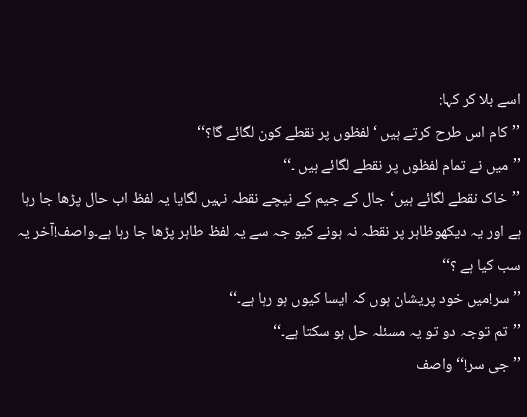اسے بلا کر کہا:
’’کام اس طرح کرتے ہیں ‘لفظوں پر نقطے کون لگائے گا؟‘‘
’’میں نے تمام لفظوں پر نقطے لگائے ہیں ۔‘‘
’’خاک نقطے لگائے ہیں‘جال کے جیم کے نیچے نقطہ نہیں لگایا یہ لفظ اب حال پڑھا جا رہا ہے اور یہ دیکھوظاہر پر نقطہ نہ ہونے کیو جہ سے یہ لفظ طاہر پڑھا جا رہا ہے۔واصف!آخر یہ سب کیا ہے ؟‘‘
’’سر!میں خود پریشان ہوں کہ ایسا کیوں ہو رہا ہے۔‘‘
’’تم توجہ دو تو یہ مسئلہ حل ہو سکتا ہے۔‘‘
’’جی سر!‘‘واصف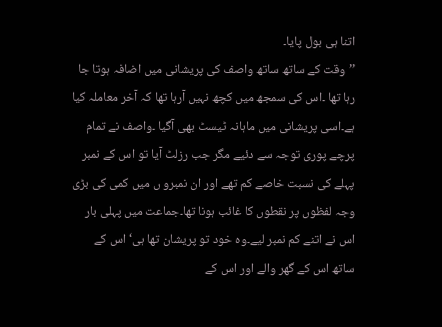اتنا ہی بول پایا۔
’’وقت کے ساتھ ساتھ واصف کی پریشانی میں اضافہ ہوتا جا رہا تھا ۔اس کی سمجھ میں کچھ نہیں آرہا تھا کہ آخر معاملہ کیا ہے۔اسی پریشانی میں ماہانہ ٹیسٹ بھی آگیا ۔واصف نے تمام پرچے پوری توجہ سے دئیے مگر جب رزلٹ آیا تو اس کے نمبر پہلے کی نسبت خاصے کم تھے اور ان نمبرو ں میں کمی کی بڑی وجہ لفظوں پر نقطوں کا غائب ہونا تھا۔جماعت میں پہلی بار اس نے اتنے کم نمبر لیے۔وہ خود تو پریشان تھا ہی‘اس کے ساتھ اس کے گھر والے اور اس کے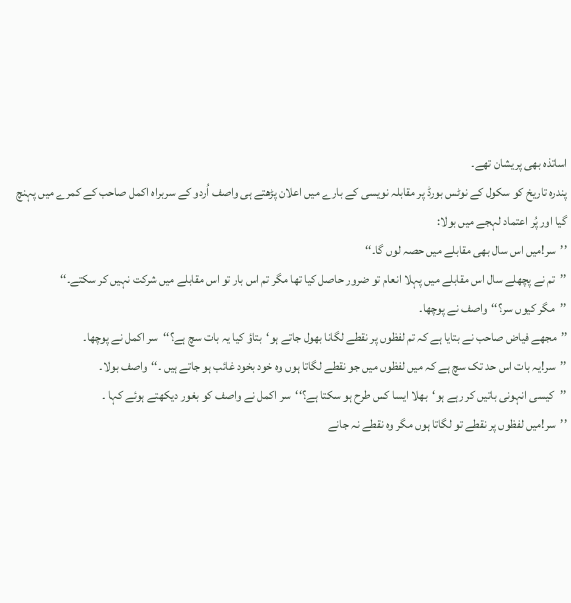اساتذہ بھی پریشان تھے۔
پندرہ تاریخ کو سکول کے نوٹس بورڈ پر مقابلہ نویسی کے بارے میں اعلان پڑھتے ہی واصف اُردو کے سربراہ اکمل صاحب کے کمرے میں پہنچ گیا اور پُر اعتماد لہجے میں بولا:
’’سر!میں اس سال بھی مقابلے میں حصہ لوں گا۔‘‘
’’تم نے پچھلے سال اس مقابلے میں پہلا انعام تو ضرور حاصل کیا تھا مگر تم اس بار تو اس مقابلے میں شرکت نہیں کر سکتے۔‘‘
’’مگر کیوں سر؟‘‘واصف نے پوچھا۔
’’مجھے فیاض صاحب نے بتایا ہے کہ تم لفظوں پر نقطے لگانا بھول جاتے ہو‘بتاؤ کیا یہ بات سچ ہے؟‘‘سر اکمل نے پوچھا۔
’’سر!یہ بات اس حد تک سچ ہے کہ میں لفظوں میں جو نقطے لگاتا ہوں وہ خود بخود غائب ہو جاتے ہیں ۔‘‘واصف بولا۔
’’کیسی انہونی باتیں کر رہے ہو‘بھلا ایسا کس طرح ہو سکتا ہے؟‘‘سر اکمل نے واصف کو بغور دیکھتے ہوئے کہا ۔
’’سر!میں لفظوں پر نقطے تو لگاتا ہوں مگر وہ نقطے نہ جانے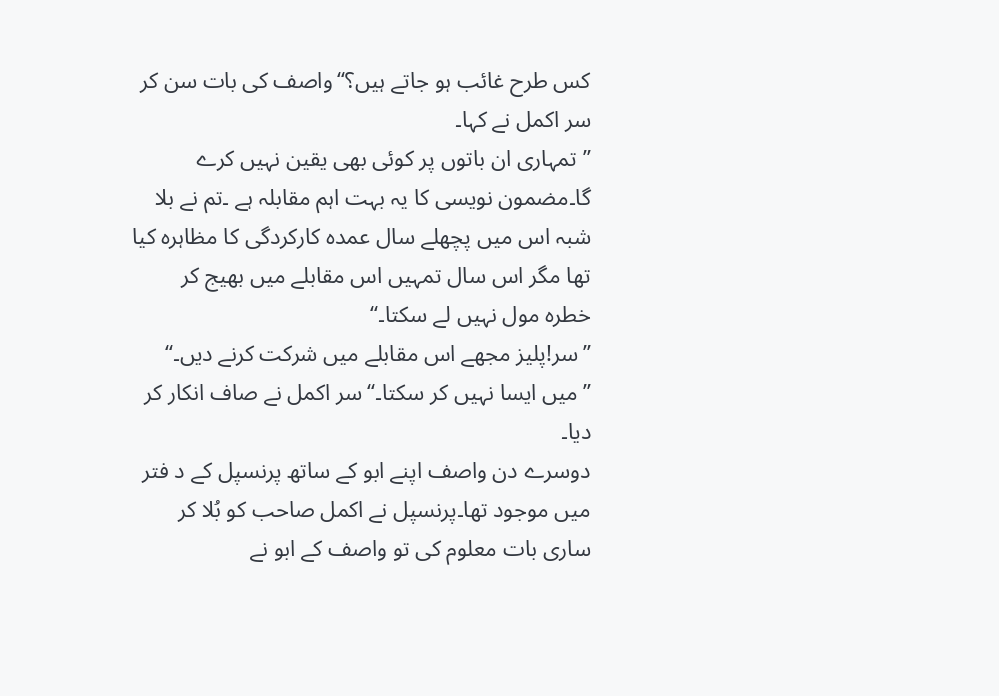کس طرح غائب ہو جاتے ہیں؟‘‘واصف کی بات سن کر سر اکمل نے کہا۔
’’تمہاری ان باتوں پر کوئی بھی یقین نہیں کرے گا۔مضمون نویسی کا یہ بہت اہم مقابلہ ہے ۔تم نے بلا شبہ اس میں پچھلے سال عمدہ کارکردگی کا مظاہرہ کیا تھا مگر اس سال تمہیں اس مقابلے میں بھیج کر خطرہ مول نہیں لے سکتا۔‘‘
’’سر!پلیز مجھے اس مقابلے میں شرکت کرنے دیں۔‘‘
’’میں ایسا نہیں کر سکتا۔‘‘سر اکمل نے صاف انکار کر دیا۔
دوسرے دن واصف اپنے ابو کے ساتھ پرنسپل کے د فتر میں موجود تھا۔پرنسپل نے اکمل صاحب کو بُلا کر ساری بات معلوم کی تو واصف کے ابو نے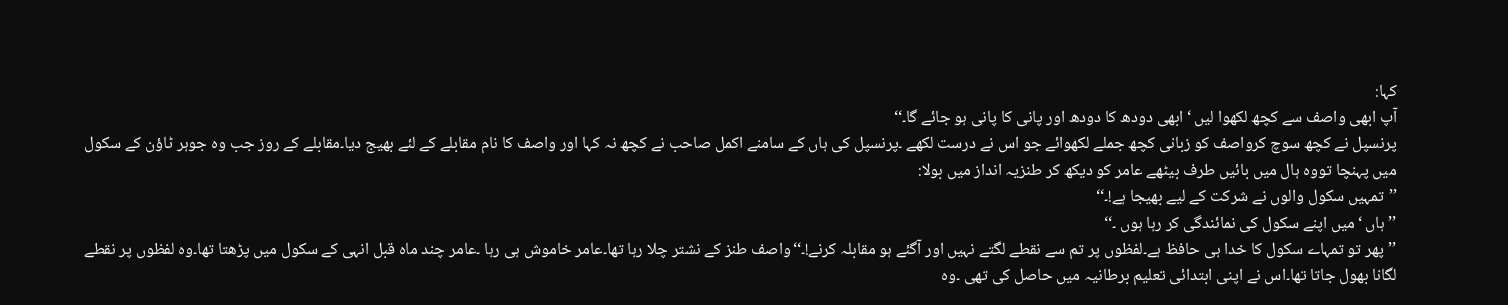کہا:
آپ ابھی واصف سے کچھ لکھوا لیں ‘ابھی دودھ کا دودھ اور پانی کا پانی ہو جائے گا۔‘‘
پرنسپل نے کچھ سوچ کرواصف کو زبانی کچھ جملے لکھوائے جو اس نے درست لکھے ۔پرنسپل کی ہاں کے سامنے اکمل صاحب نے کچھ نہ کہا اور واصف کا نام مقابلے کے لئے بھیج دیا۔مقابلے کے روز جب وہ جوہر ٹاؤن کے سکول میں پہنچا تووہ ہال میں بائیں طرف بیٹھے عامر کو دیکھ کر طنزیہ انداز میں بولا:
’’تمہیں سکول والوں نے شرکت کے لیے بھیجا ہے!۔‘‘
’’ہاں ‘میں اپنے سکول کی نمائندگی کر رہا ہوں ۔‘‘
’’پھر تو تمہاے سکول کا خدا ہی حافظ ہے۔لفظوں پر تم سے نقطے لگتے نہیں اور آگئے ہو مقابلہ کرنے!۔‘‘واصف طنز کے نشتر چلا رہا تھا۔عامر خاموش ہی رہا ۔عامر چند ماہ قبل انہی کے سکول میں پڑھتا تھا۔وہ لفظوں پر نقطے لگانا بھول جاتا تھا۔اس نے اپنی ابتدائی تعلیم برطانیہ میں حاصل کی تھی ۔وہ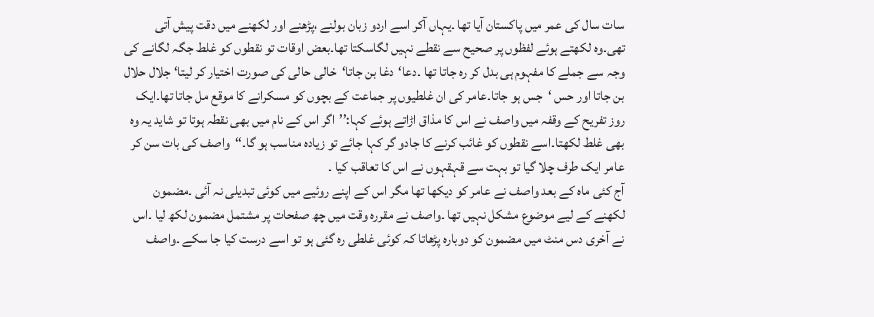سات سال کی عمر میں پاکستان آیا تھا ۔یہاں آکر اسے اردو زبان بولنے ،پڑھنے اور لکھنے میں دقت پیش آتی تھی۔وہ لکھتے ہوئے لفظوں پر صحیح سے نقطے نہیں لگاسکتا تھا۔بعض اوقات تو نقطوں کو غلط جگہ لگانے کی وجہ سے جملے کا مفہوم ہی بدل کر رہ جاتا تھا ۔دعا‘دغا بن جاتا‘خالی حالی کی صورت اختیار کر لیتا‘ جلال حلال بن جاتا اور حس ‘جس ہو جاتا۔عامر کی ان غلطیوں پر جماعت کے بچوں کو مسکرانے کا موقع مل جاتا تھا۔ایک روز تفریح کے وقفہ میں واصف نے اس کا مذاق اڑاتے ہوئے کہا:’’اگر اس کے نام میں بھی نقطہ ہوتا تو شاید یہ وہ بھی غلط لکھتا۔اسے نقطوں کو غائب کرنے کا جادو گر کہا جائے تو زیادہ مناسب ہو گا۔‘‘واصف کی بات سن کر عامر ایک طرف چلا گیا تو بہت سے قہقہوں نے اس کا تعاقب کیا ۔
آج کئی ماہ کے بعد واصف نے عامر کو دیکھا تھا مگر اس کے اپنے روئیے میں کوئی تبدیلی نہ آئی ۔مضمون لکھنے کے لیے موضوع مشکل نہیں تھا ۔واصف نے مقررہ وقت میں چھ صفحات پر مشتمل مضمون لکھ لیا ۔اس نے آخری دس منٹ میں مضمون کو دوبارہ پڑھاتا کہ کوئی غلطی رہ گئی ہو تو اسے درست کیا جا سکے ۔واصف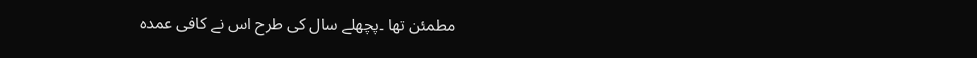مطمئن تھا ۔پچھلے سال کی طرح اس نے کافی عمدہ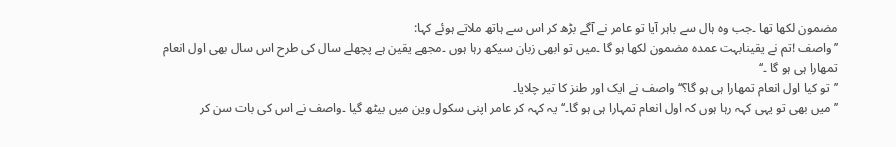مضمون لکھا تھا ۔جب وہ ہال سے باہر آیا تو عامر نے آگے بڑھ کر اس سے ہاتھ ملاتے ہوئے کہا:
’’واصف !تم نے یقینابہت عمدہ مضمون لکھا ہو گا ۔میں تو ابھی زبان سیکھ رہا ہوں ۔مجھے یقین ہے پچھلے سال کی طرح اس سال بھی اول انعام تمھارا ہی ہو گا ۔‘‘
’’تو کیا اول انعام تمھارا ہی ہو گا؟‘‘واصف نے ایک اور طنز کا تیر چلایا۔
’’میں بھی تو یہی کہہ رہا ہوں کہ اول انعام تمہارا ہی ہو گا۔‘‘یہ کہہ کر عامر اپنی سکول وین میں بیٹھ گیا ۔واصف نے اس کی بات سن کر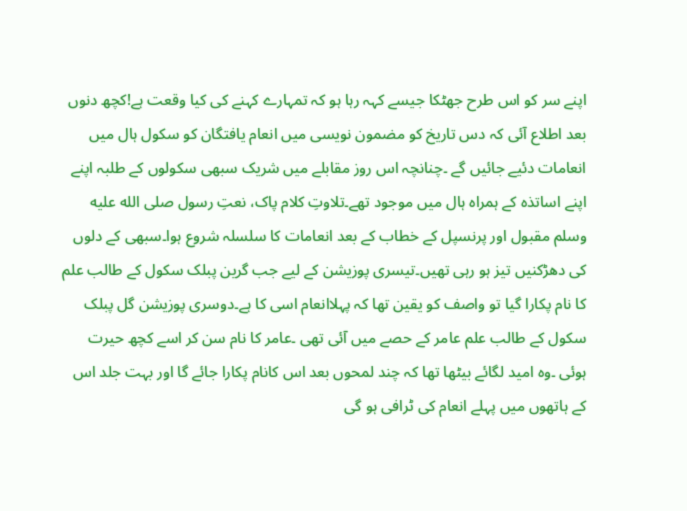اپنے سر کو اس طرح جھٹکا جیسے کہہ رہا ہو کہ تمہارے کہنے کی کیا وقعت ہے!کچھ دنوں بعد اطلاع آئی کہ دس تاریخ کو مضمون نویسی میں انعام یافتگان کو سکول ہال میں انعامات دئیے جائیں گے ۔چنانچہ اس روز مقابلے میں شریک سبھی سکولوں کے طلبہ اپنے اپنے اساتذہ کے ہمراہ ہال میں موجود تھے۔تلاوتِ کلام پاک، نعتِ رسول صلى الله عليه وسلم مقبول اور پرنسپل کے خطاب کے بعد انعامات کا سلسلہ شروع ہوا۔سبھی کے دلوں کی دھڑکنیں تیز ہو رہی تھیں۔تیسری پوزیشن کے لیے جب گرین پبلک سکول کے طالب علم کا نام پکارا گیا تو واصف کو یقین تھا کہ پہلاانعام اسی کا ہے۔دوسری پوزیشن گل پبلک سکول کے طالب علم عامر کے حصے میں آئی تھی ۔عامر کا نام سن کر اسے کچھ حیرت ہوئی ۔وہ امید لگائے بیٹھا تھا کہ چند لمحوں بعد اس کانام پکارا جائے گا اور بہت جلد اس کے ہاتھوں میں پہلے انعام کی ٹرافی ہو گی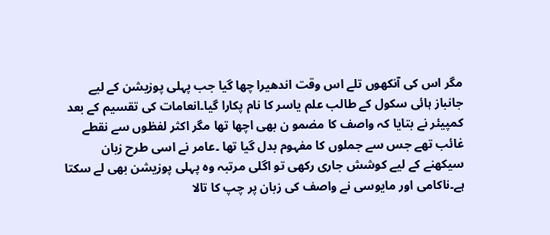مگر اس کی آنکھوں تلے اس وقت اندھیرا چھا گیا جب پہلی پوزیشن کے لیے جانباز ہائی سکول کے طالب علم یاسر کا نام پکارا گیا۔انعامات کی تقسیم کے بعد کمپیئر نے بتایا کہ واصف کا مضمو ن بھی اچھا تھا مگر اکثر لفظوں سے نقطے غائب تھے جس سے جملوں کا مفہوم بدل گیا تھا ۔عامر نے اسی طرح زبان سیکھنے کے لیے کوشش جاری رکھی تو اگلی مرتبہ وہ پہلی پوزیشن بھی لے سکتا ہے۔ناکامی اور مایوسی نے واصف کی زبان پر چپ کا تالا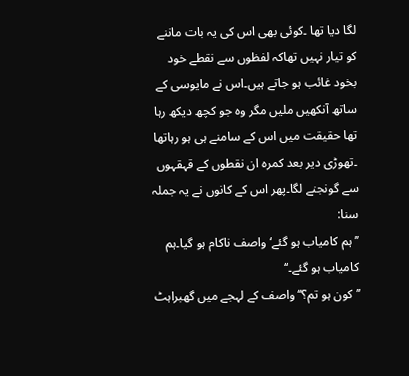لگا دیا تھا ۔کوئی بھی اس کی یہ بات ماننے کو تیار نہیں تھاکہ لفظوں سے نقطے خود بخود غائب ہو جاتے ہیں۔اس نے مایوسی کے ساتھ آنکھیں ملیں مگر وہ جو کچھ دیکھ رہا تھا حقیقت میں اس کے سامنے ہی ہو رہاتھا ۔تھوڑی دیر بعد کمرہ ان نقطوں کے قہقہوں سے گونجنے لگا۔پھر اس کے کانوں نے یہ جملہ سنا:
’’ہم کامیاب ہو گئے‘واصف ناکام ہو گیا۔ہم کامیاب ہو گئے۔‘‘
’’کون ہو تم؟‘‘واصف کے لہجے میں گھبراہٹ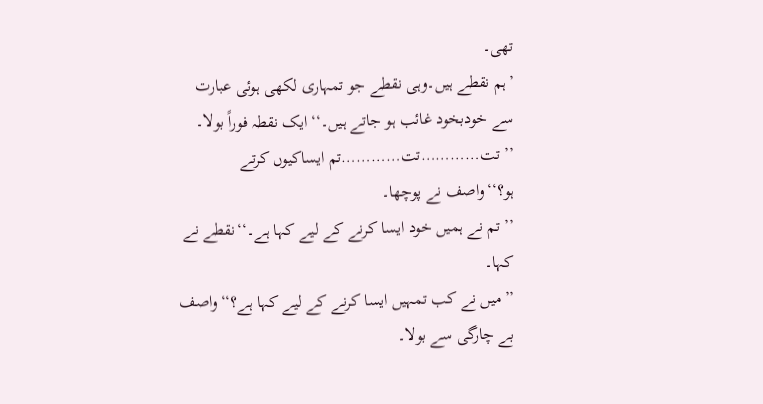تھی۔
’ہم نقطے ہیں۔وہی نقطے جو تمہاری لکھی ہوئی عبارت سے خودبخود غائب ہو جاتے ہیں۔‘‘ایک نقطہ فوراً بولا۔
’’تت…………تت…………تم ایساکیوں کرتے ہو؟‘‘واصف نے پوچھا۔
’’تم نے ہمیں خود ایسا کرنے کے لیے کہا ہے۔‘‘نقطے نے کہا۔
’’میں نے کب تمہیں ایسا کرنے کے لیے کہا ہے؟‘‘واصف بے چارگی سے بولا۔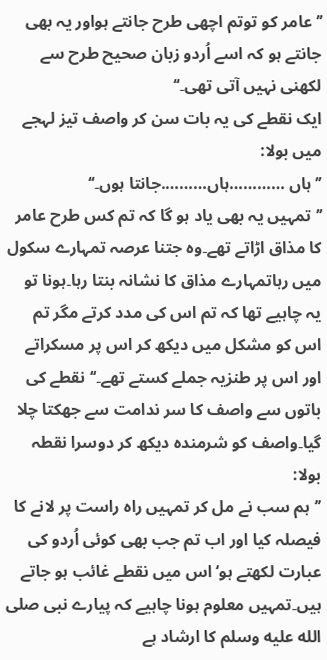’’عامر کو توتم اچھی طرح جانتے ہواور یہ بھی جانتے ہو کہ اسے اُردو زبان صحیح طرح سے لکھنی نہیں آتی تھی۔‘‘
ایک نقطے کی یہ بات سن کر واصف تیز لہجے میں بولا:
’’ہاں …………ہاں……….جانتا ہوں۔‘‘
’’تمہیں یہ بھی یاد ہو گا کہ تم کس طرح عامر کا مذاق اڑاتے تھے۔وہ جتنا عرصہ تمہارے سکول میں رہاتمہارے مذاق کا نشانہ بنتا رہا۔ہونا تو یہ چاہیے تھا کہ تم اس کی مدد کرتے مگر تم اس کو مشکل میں دیکھ کر اس پر مسکراتے اور اس پر طنزیہ جملے کستے تھے۔‘‘نقطے کی باتوں سے واصف کا سر ندامت سے جھکتا چلا گیا۔واصف کو شرمندہ دیکھ کر دوسرا نقطہ بولا:
’’ہم سب نے مل کر تمہیں راہ راست پر لانے کا فیصلہ کیا اور اب تم جب بھی کوئی اُردو کی عبارت لکھتے ہو‘اس میں نقطے غائب ہو جاتے ہیں۔تمہیں معلوم ہونا چاہیے کہ پیارے نبی صلى الله عليه وسلم کا ارشاد ہے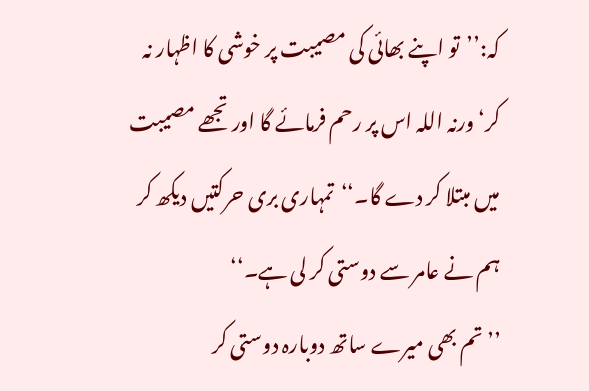کہ:’’تو اپنے بھائی کی مصیبت پر خوشی کا اظہار نہ کر‘ورنہ اللہ اس پر رحم فرمائے گا اور تجھے مصیبت میں مبتلا کر دے گا۔‘‘تمہاری بری حرکتیں دیکھ کر ہم نے عامر سے دوستی کر لی ہے۔‘‘
’’تم بھی میرے ساتھ دوبارہ دوستی کر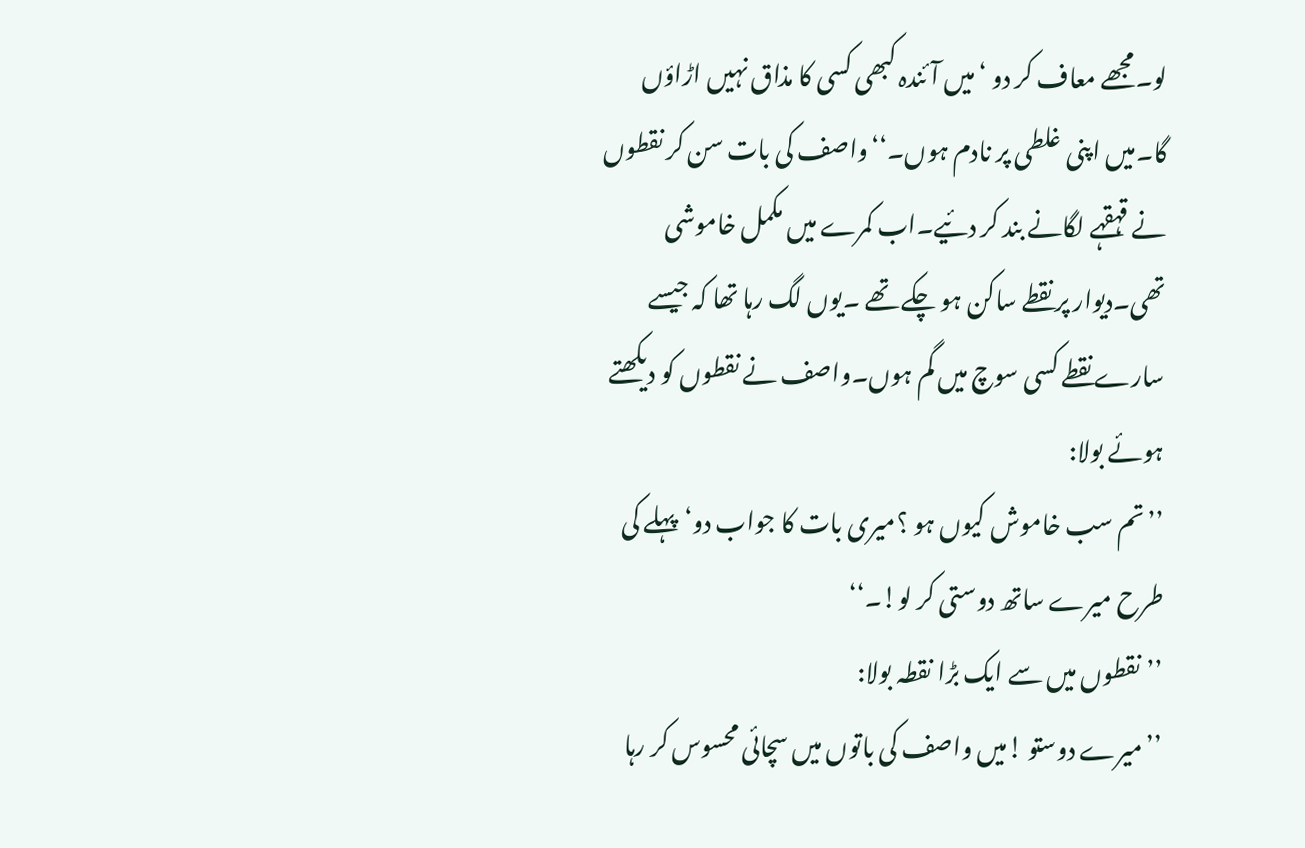لو۔مجھے معاف کر دو ‘میں آئندہ کبھی کسی کا مذاق نہیں اڑاؤں گا۔میں اپنی غلطی پر نادم ہوں۔‘‘واصف کی بات سن کر نقطوں نے قہقہے لگانے بند کر دئیے۔اب کمرے میں مکمل خاموشی تھی۔دیوار پر نقطے ساکن ہو چکے تھے ۔یوں لگ رہا تھا کہ جیسے سارے نقطے کسی سوچ میں گم ہوں۔واصف نے نقطوں کو دیکھتے ہوئے بولا:
’’تم سب خاموش کیوں ہو ؟میری بات کا جواب دو‘پہلے کی طرح میرے ساتھ دوستی کر لو!۔‘‘
’’نقطوں میں سے ایک بڑا نقطہ بولا:
’’میرے دوستو !میں واصف کی باتوں میں سچائی محسوس کر رہا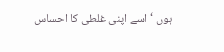ہوں ‘اسے اپنی غلطی کا احساس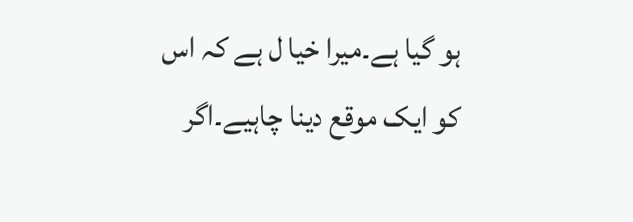ہو گیا ہے۔میرا خیا ل ہے کہ اس کو ایک موقع دینا چاہیے۔اگر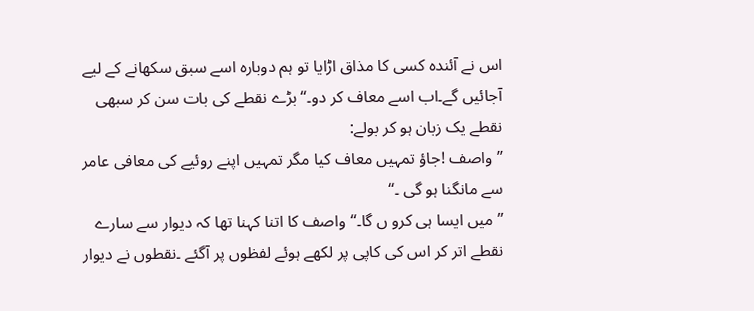اس نے آئندہ کسی کا مذاق اڑایا تو ہم دوبارہ اسے سبق سکھانے کے لیے آجائیں گے۔اب اسے معاف کر دو۔‘‘بڑے نقطے کی بات سن کر سبھی نقطے یک زبان ہو کر بولے:
’’واصف !جاؤ تمہیں معاف کیا مگر تمہیں اپنے روئیے کی معافی عامر سے مانگنا ہو گی ۔‘‘
’’میں ایسا ہی کرو ں گا۔‘‘واصف کا اتنا کہنا تھا کہ دیوار سے سارے نقطے اتر کر اس کی کاپی پر لکھے ہوئے لفظوں پر آگئے ۔نقطوں نے دیوار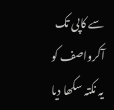سے کاپی تک آکرواصف کو یہ نکتہ سکھا دیا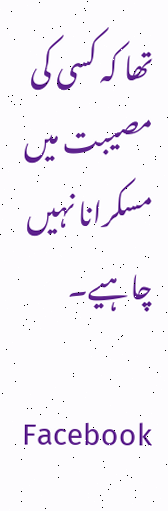تھا کہ کسی کی مصیبت میں مسکرانا نہیں چاہیے۔

Facebook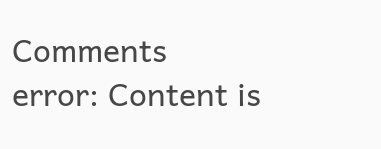Comments
error: Content is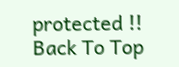protected !!
Back To Top